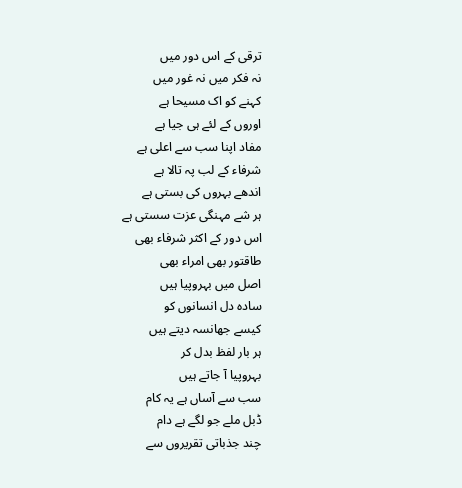ترقی کے اس دور میں
نہ فکر میں نہ غور میں
کہنے کو اک مسیحا ہے
اوروں کے لئے ہی جیا ہے
مفاد اپنا سب سے اعلی ہے
شرفاء کے لب پہ تالا ہے
اندھے بہروں کی بستی ہے
ہر شے مہنگی عزت سستی ہے
اس دور کے اکثر شرفاء بھی
طاقتور بھی امراء بھی
اصل میں بہروپیا ہیں
سادہ دل انسانوں کو
کیسے جھانسہ دیتے ہیں
ہر بار لفظ بدل کر
بہروپیا آ جاتے ہیں
سب سے آساں ہے یہ کام
ڈبل ملے جو لگے ہے دام
چند جذباتی تقریروں سے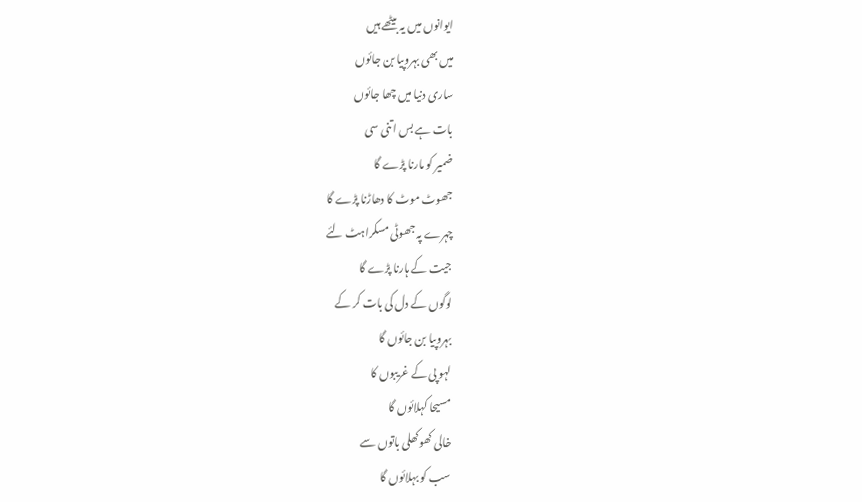ایوانوں میں یہ بیٹھے ہیں
میں بھی بہروپیا بن جائوں
ساری دنیا میں چھا جائوں
بات ہے بس اتنی سی
ضمیر کو مارنا پڑے گا
جھوٹ موٹ کا دھاڑنا پڑے گا
چہرے پہ جھوٹی مسکراہٹ لئے
جیت کے ہارنا پڑے گا
لوگوں کے دل کی بات کر کے
بہروپیا بن جائوں گا
لہو پی کے غریبوں کا
مسیحا کہلائوں گا
خالی کھوکھلی باتوں سے
سب کو بہلائوں گا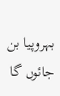بہروپیا بن جائوں گا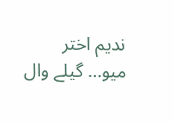ندیم اختر میو… گیلے وال